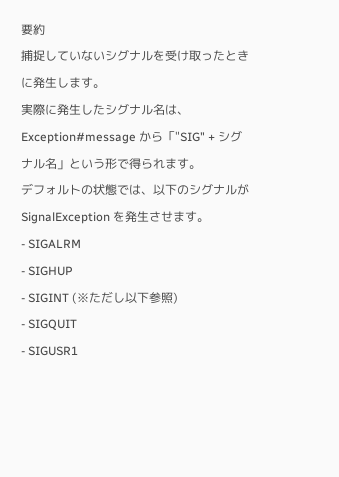要約
捕捉していないシグナルを受け取ったときに発生します。
実際に発生したシグナル名は、 Exception#message から「"SIG" + シグナル名」という形で得られます。
デフォルトの状態では、以下のシグナルが SignalException を発生させます。
- SIGALRM
- SIGHUP
- SIGINT (※ただし以下参照)
- SIGQUIT
- SIGUSR1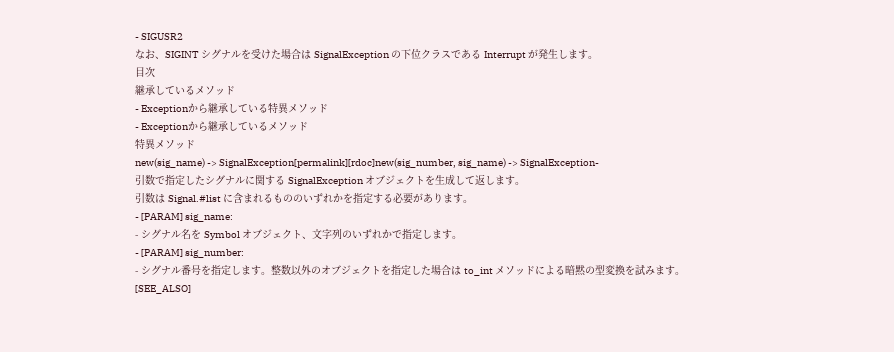- SIGUSR2
なお、SIGINT シグナルを受けた場合は SignalException の下位クラスである Interrupt が発生します。
目次
継承しているメソッド
- Exceptionから継承している特異メソッド
- Exceptionから継承しているメソッド
特異メソッド
new(sig_name) -> SignalException[permalink][rdoc]new(sig_number, sig_name) -> SignalException-
引数で指定したシグナルに関する SignalException オブジェクトを生成して返します。
引数は Signal.#list に含まれるもののいずれかを指定する必要があります。
- [PARAM] sig_name:
- シグナル名を Symbol オブジェクト、文字列のいずれかで指定します。
- [PARAM] sig_number:
- シグナル番号を指定します。整数以外のオブジェクトを指定した場合は to_int メソッドによる暗黙の型変換を試みます。
[SEE_ALSO]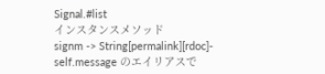Signal.#list
インスタンスメソッド
signm -> String[permalink][rdoc]-
self.message のエイリアスで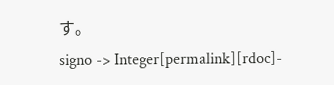す。
signo -> Integer[permalink][rdoc]-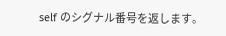self のシグナル番号を返します。